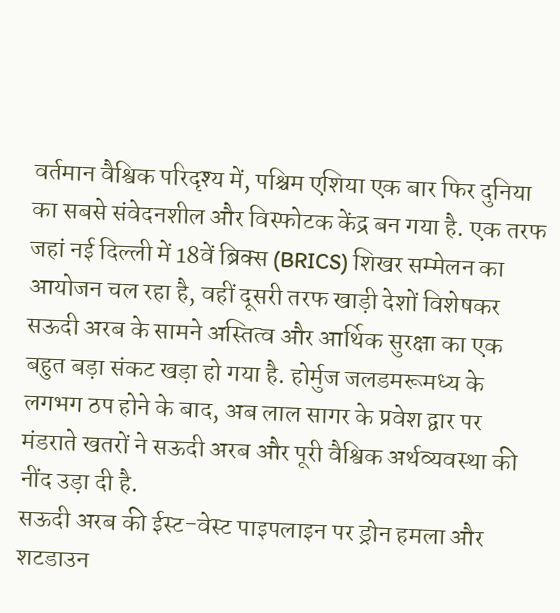वर्तमान वैश्विक परिदृश्य में, पश्चिम एशिया एक बार फिर दुनिया का सबसे संवेदनशील और विस्फोटक केंद्र बन गया है. एक तरफ जहां नई दिल्ली में 18वें ब्रिक्स (BRICS) शिखर सम्मेलन का आयोजन चल रहा है, वहीं दूसरी तरफ खाड़ी देशों विशेषकर सऊदी अरब के सामने अस्तित्व और आर्थिक सुरक्षा का एक बहुत बड़ा संकट खड़ा हो गया है. होर्मुज जलडमरूमध्य के लगभग ठप होने के बाद, अब लाल सागर के प्रवेश द्वार पर मंडराते खतरों ने सऊदी अरब और पूरी वैश्विक अर्थव्यवस्था की नींद उड़ा दी है.
सऊदी अरब की ईस्ट-वेस्ट पाइपलाइन पर ड्रोन हमला और शटडाउन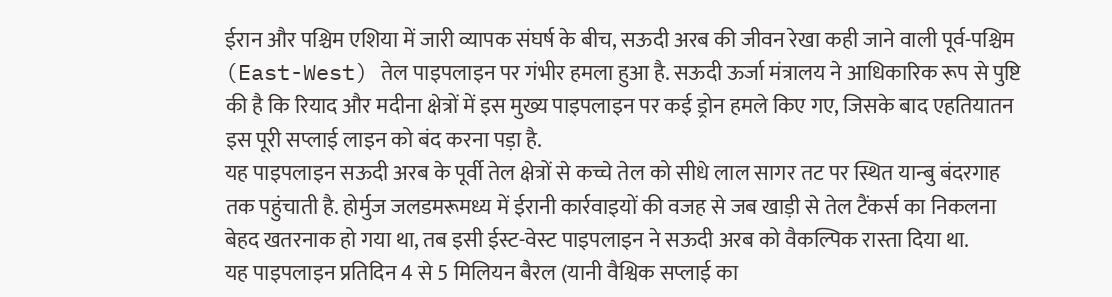ईरान और पश्चिम एशिया में जारी व्यापक संघर्ष के बीच, सऊदी अरब की जीवन रेखा कही जाने वाली पूर्व-पश्चिम (East-West) तेल पाइपलाइन पर गंभीर हमला हुआ है. सऊदी ऊर्जा मंत्रालय ने आधिकारिक रूप से पुष्टि की है कि रियाद और मदीना क्षेत्रों में इस मुख्य पाइपलाइन पर कई ड्रोन हमले किए गए, जिसके बाद एहतियातन इस पूरी सप्लाई लाइन को बंद करना पड़ा है.
यह पाइपलाइन सऊदी अरब के पूर्वी तेल क्षेत्रों से कच्चे तेल को सीधे लाल सागर तट पर स्थित यान्बु बंदरगाह तक पहुंचाती है. होर्मुज जलडमरूमध्य में ईरानी कार्रवाइयों की वजह से जब खाड़ी से तेल टैंकर्स का निकलना बेहद खतरनाक हो गया था, तब इसी ईस्ट-वेस्ट पाइपलाइन ने सऊदी अरब को वैकल्पिक रास्ता दिया था.
यह पाइपलाइन प्रतिदिन 4 से 5 मिलियन बैरल (यानी वैश्विक सप्लाई का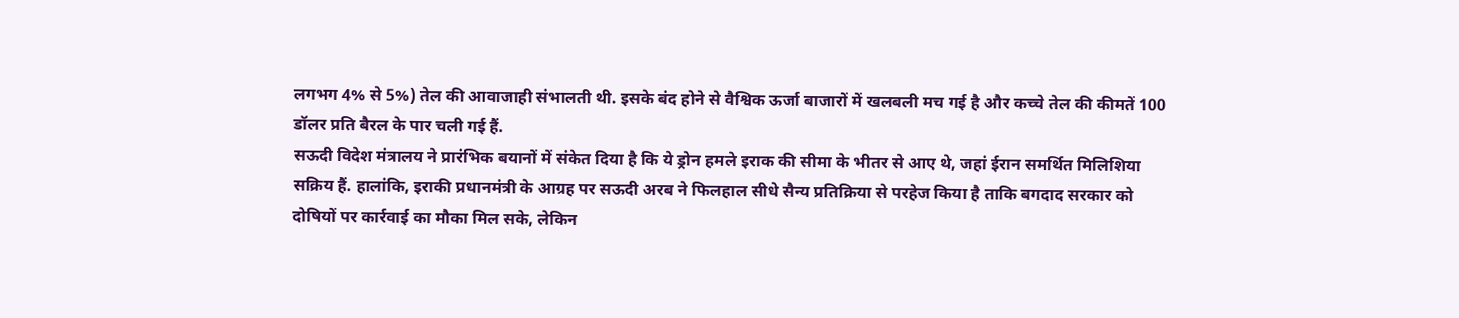लगभग 4% से 5%) तेल की आवाजाही संभालती थी. इसके बंद होने से वैश्विक ऊर्जा बाजारों में खलबली मच गई है और कच्चे तेल की कीमतें 100 डॉलर प्रति बैरल के पार चली गई हैं.
सऊदी विदेश मंत्रालय ने प्रारंभिक बयानों में संकेत दिया है कि ये ड्रोन हमले इराक की सीमा के भीतर से आए थे, जहां ईरान समर्थित मिलिशिया सक्रिय हैं. हालांकि, इराकी प्रधानमंत्री के आग्रह पर सऊदी अरब ने फिलहाल सीधे सैन्य प्रतिक्रिया से परहेज किया है ताकि बगदाद सरकार को दोषियों पर कार्रवाई का मौका मिल सके, लेकिन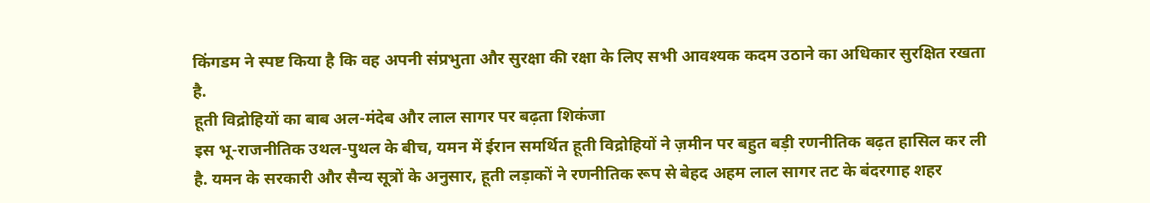किंगडम ने स्पष्ट किया है कि वह अपनी संप्रभुता और सुरक्षा की रक्षा के लिए सभी आवश्यक कदम उठाने का अधिकार सुरक्षित रखता है.
हूती विद्रोहियों का बाब अल-मंदेब और लाल सागर पर बढ़ता शिकंजा
इस भू-राजनीतिक उथल-पुथल के बीच, यमन में ईरान समर्थित हूती विद्रोहियों ने ज़मीन पर बहुत बड़ी रणनीतिक बढ़त हासिल कर ली है. यमन के सरकारी और सैन्य सूत्रों के अनुसार, हूती लड़ाकों ने रणनीतिक रूप से बेहद अहम लाल सागर तट के बंदरगाह शहर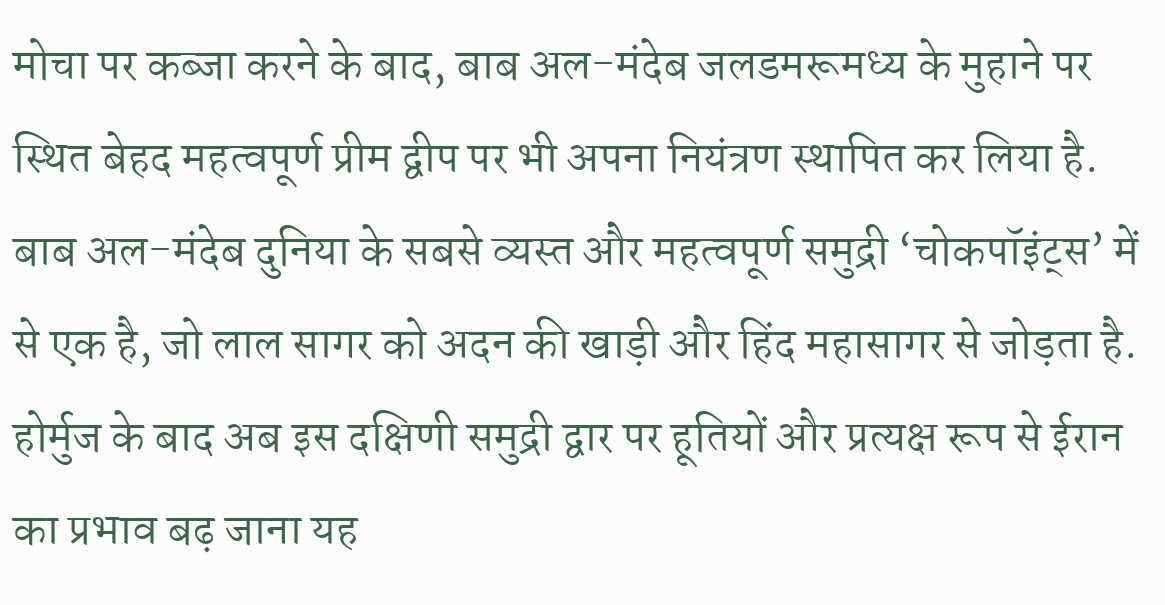मोचा पर कब्जा करने के बाद, बाब अल-मंदेब जलडमरूमध्य के मुहाने पर स्थित बेहद महत्वपूर्ण प्रीम द्वीप पर भी अपना नियंत्रण स्थापित कर लिया है.
बाब अल-मंदेब दुनिया के सबसे व्यस्त और महत्वपूर्ण समुद्री ‘चोकपॉइंट्स’ में से एक है, जो लाल सागर को अदन की खाड़ी और हिंद महासागर से जोड़ता है.
होर्मुज के बाद अब इस दक्षिणी समुद्री द्वार पर हूतियों और प्रत्यक्ष रूप से ईरान का प्रभाव बढ़ जाना यह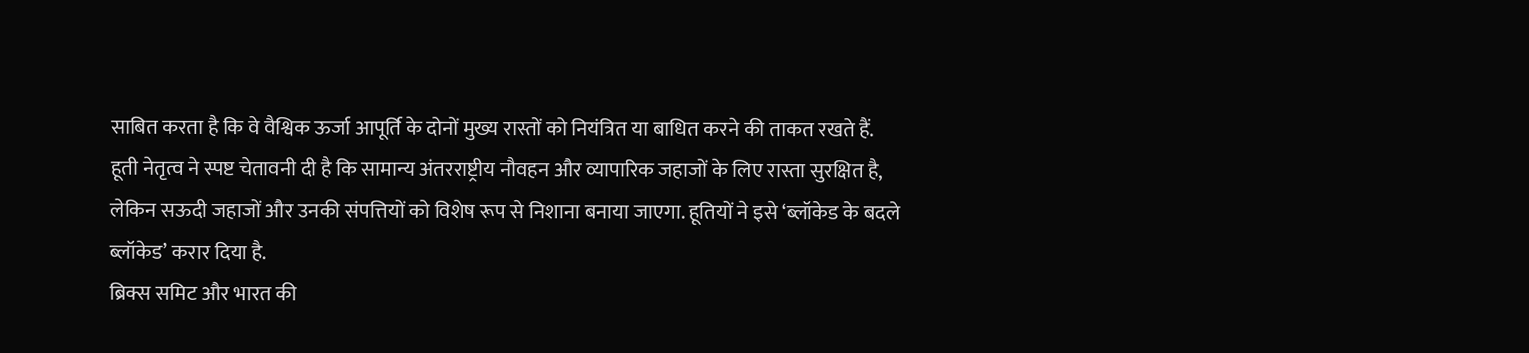साबित करता है कि वे वैश्विक ऊर्जा आपूर्ति के दोनों मुख्य रास्तों को नियंत्रित या बाधित करने की ताकत रखते हैं.
हूती नेतृत्व ने स्पष्ट चेतावनी दी है कि सामान्य अंतरराष्ट्रीय नौवहन और व्यापारिक जहाजों के लिए रास्ता सुरक्षित है, लेकिन सऊदी जहाजों और उनकी संपत्तियों को विशेष रूप से निशाना बनाया जाएगा. हूतियों ने इसे ‘ब्लॉकेड के बदले ब्लॉकेड’ करार दिया है.
ब्रिक्स समिट और भारत की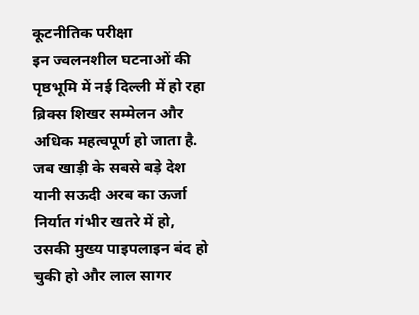कूटनीतिक परीक्षा
इन ज्वलनशील घटनाओं की पृष्ठभूमि में नई दिल्ली में हो रहा ब्रिक्स शिखर सम्मेलन और अधिक महत्वपूर्ण हो जाता है. जब खाड़ी के सबसे बड़े देश यानी सऊदी अरब का ऊर्जा निर्यात गंभीर खतरे में हो, उसकी मुख्य पाइपलाइन बंद हो चुकी हो और लाल सागर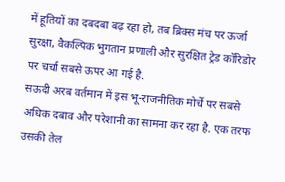में हूतियों का दबदबा बढ़ रहा हो, तब ब्रिक्स मंच पर ऊर्जा सुरक्षा, वैकल्पिक भुगतान प्रणाली और सुरक्षित ट्रेड कॉरिडोर पर चर्चा सबसे ऊपर आ गई है.
सऊदी अरब वर्तमान में इस भू-राजनीतिक मोर्चे पर सबसे अधिक दबाव और परेशानी का सामना कर रहा है. एक तरफ उसकी तेल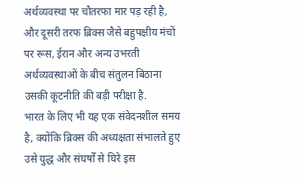अर्थव्यवस्था पर चौतरफा मार पड़ रही है, और दूसरी तरफ ब्रिक्स जैसे बहुपक्षीय मंचों पर रूस, ईरान और अन्य उभरती अर्थव्यवस्थाओं के बीच संतुलन बिठाना उसकी कूटनीति की बड़ी परीक्षा है.
भारत के लिए भी यह एक संवेदनशील समय है, क्योंकि ब्रिक्स की अध्यक्षता संभालते हुए उसे युद्ध और संघर्षों से घिरे इस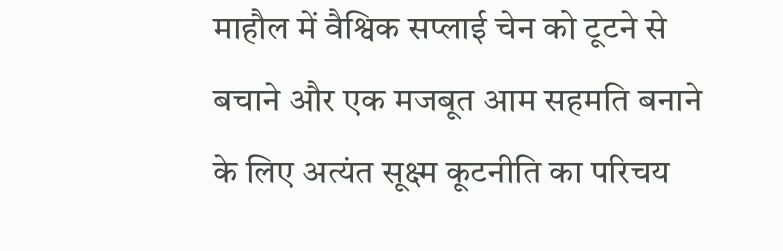माहौल में वैश्विक सप्लाई चेन को टूटने से बचाने और एक मजबूत आम सहमति बनाने के लिए अत्यंत सूक्ष्म कूटनीति का परिचय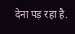देना पड़ रहा है.